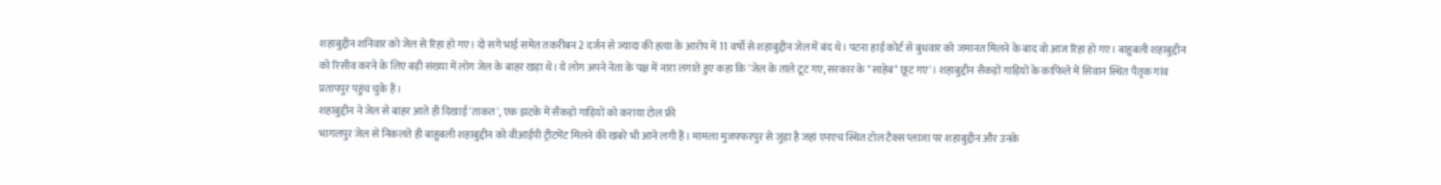शहाबुद्दीन शनिवार को जेल से रिहा हो गए। दो सगे भाई समेत तकरीबन 2 दर्जन से ज्यादा की हत्या के आरोप में 11 वर्षो से शहाबुद्दीन जेल में बंद थे। पटना हाई कोर्ट से बुधवार को जमानत मिलने के बाद वो आज रिहा हो गए। बाहुबली शहाबुद्दीन को रिसीव करने के लिए बड़ी संख्या में लोग जेल के बाहर खड़ा थे। ये लोग अपने नेता के पक्ष में नारा लगाते हुए कहा कि 'जेल के ताले टूट गए, सरकार के "साहेब" छूट गए'। शहाबुद्दीन सैकड़ों गाड़ियों के काफिले में सिवान स्थित पैतृक गांव प्रतापपुर पहुंच चुके हैं।
शहाबुद्दीन ने जेल से बाहर आते ही दिखाई 'ताकत', एक झटके में सैंकड़ो गाड़ियों को कराया टोल फ्री
भागलपुर जेल से निकलते ही बाहुबली शहाबुद्दीन को वीआईपी ट्रीटमेंट मिलने की खबरे भी आने लगी हैं। मामला मुजफ्फरपुर से जुड़ा है जहां एनएच स्थित टोल टैक्स प्लाजा पर शहाबुद्दीन और उनके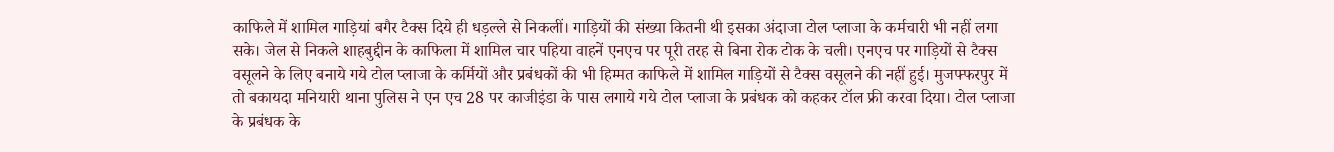काफिले में शामिल गाड़ियां बगैर टैक्स दिये ही धड़ल्ले से निकलीं। गाड़ियों की संख्या कितनी थी इसका अंदाजा टोल प्लाजा के कर्मचारी भी नहीं लगा सके। जेल से निकले शाहबुद्दीन के काफिला में शामिल चार पहिया वाहनें एनएच पर पूरी तरह से बिना रोक टोक के चली। एनएच पर गाड़ियों से टैक्स वसूलने के लिए बनाये गये टोल प्लाजा के कर्मियों और प्रबंधकों की भी हिम्मत काफिले में शामिल गाड़ियों से टैक्स वसूलने की नहीं हुई। मुजफ्फरपुर में तो बकायदा मनियारी थाना पुलिस ने एन एच 28 पर काजीइंडा के पास लगाये गये टोल प्लाजा के प्रबंधक को कहकर टॉल फ्री करवा दिया। टोल प्लाजा के प्रबंधक के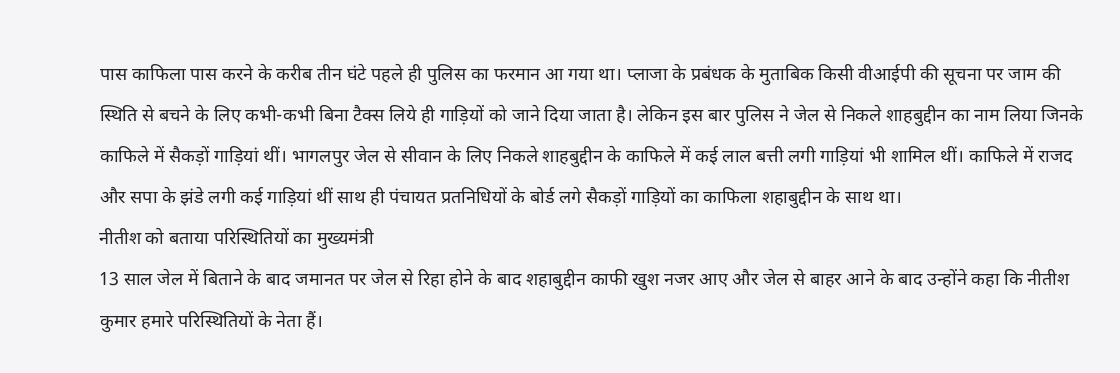पास काफिला पास करने के करीब तीन घंटे पहले ही पुलिस का फरमान आ गया था। प्लाजा के प्रबंधक के मुताबिक किसी वीआईपी की सूचना पर जाम की स्थिति से बचने के लिए कभी-कभी बिना टैक्स लिये ही गाड़ियों को जाने दिया जाता है। लेकिन इस बार पुलिस ने जेल से निकले शाहबुद्दीन का नाम लिया जिनके काफिले में सैकड़ों गाड़ियां थीं। भागलपुर जेल से सीवान के लिए निकले शाहबुद्दीन के काफिले में कई लाल बत्ती लगी गाड़ियां भी शामिल थीं। काफिले में राजद और सपा के झंडे लगी कई गाड़ियां थीं साथ ही पंचायत प्रतनिधियों के बोर्ड लगे सैकड़ों गाड़ियों का काफिला शहाबुद्दीन के साथ था।
नीतीश को बताया परिस्थितियों का मुख्यमंत्री
13 साल जेल में बिताने के बाद जमानत पर जेल से रिहा होने के बाद शहाबुद्दीन काफी खुश नजर आए और जेल से बाहर आने के बाद उन्होंने कहा कि नीतीश कुमार हमारे परिस्थितियों के नेता हैं।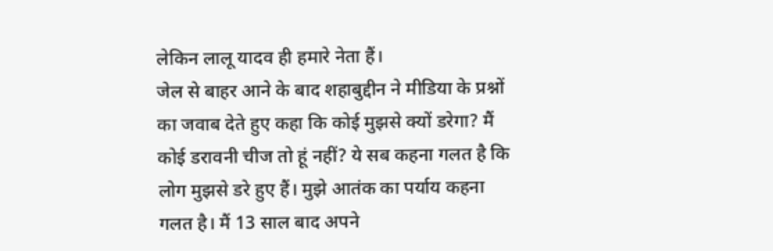लेकिन लालू यादव ही हमारे नेता हैं।
जेल से बाहर आने के बाद शहाबुद्दीन ने मीडिया के प्रश्नों का जवाब देते हुए कहा कि कोई मुझसे क्यों डरेगा? मैं कोई डरावनी चीज तो हूं नहीं? ये सब कहना गलत है कि लोग मुझसे डरे हुए हैं। मुझे आतंक का पर्याय कहना गलत है। मैं 13 साल बाद अपने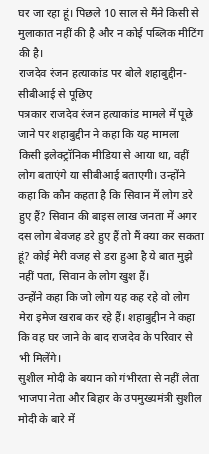घर जा रहा हूं। पिछले 10 साल से मैंने किसी से मुलाकात नहीं की है और न कोई पब्लिक मीटिंग की है।
राजदेव रंजन हत्याकांड पर बोले शहाबुद्दीन-सीबीआई से पूछिए
पत्रकार राजदेव रंजन हत्याकांड मामले में पूछे जाने पर शहाबुद्दीन ने कहा कि यह मामला किसी इलेक्ट्रॉनिक मीडिया से आया था, वहीं लोग बताएंगे या सीबीआई बताएगी। उन्होंने कहा कि कौन कहता है कि सिवान में लोग डरे हुए हैं? सिवान की बाइस लाख जनता में अगर दस लोग बेवजह डरे हुए हैं तो मैं क्या कर सकता हूं? कोई मेरी वजह से डरा हुआ है ये बात मुझे नहीं पता, सिवान के लोग खुश हैं।
उन्होंने कहा कि जो लोग यह कह रहे वो लोग मेरा इमेज खराब कर रहे हैं। शहाबुद्दीन ने कहा कि वह घर जाने के बाद राजदेव के परिवार से भी मिलेंगे।
सुशील मोदी के बयान को गंभीरता से नहीं लेता
भाजपा नेता और बिहार के उपमुख्यमंत्री सुशील मोदी के बारे में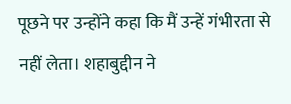पूछने पर उन्होंने कहा कि मैं उन्हें गंभीरता से नहीं लेता। शहाबुद्दीन ने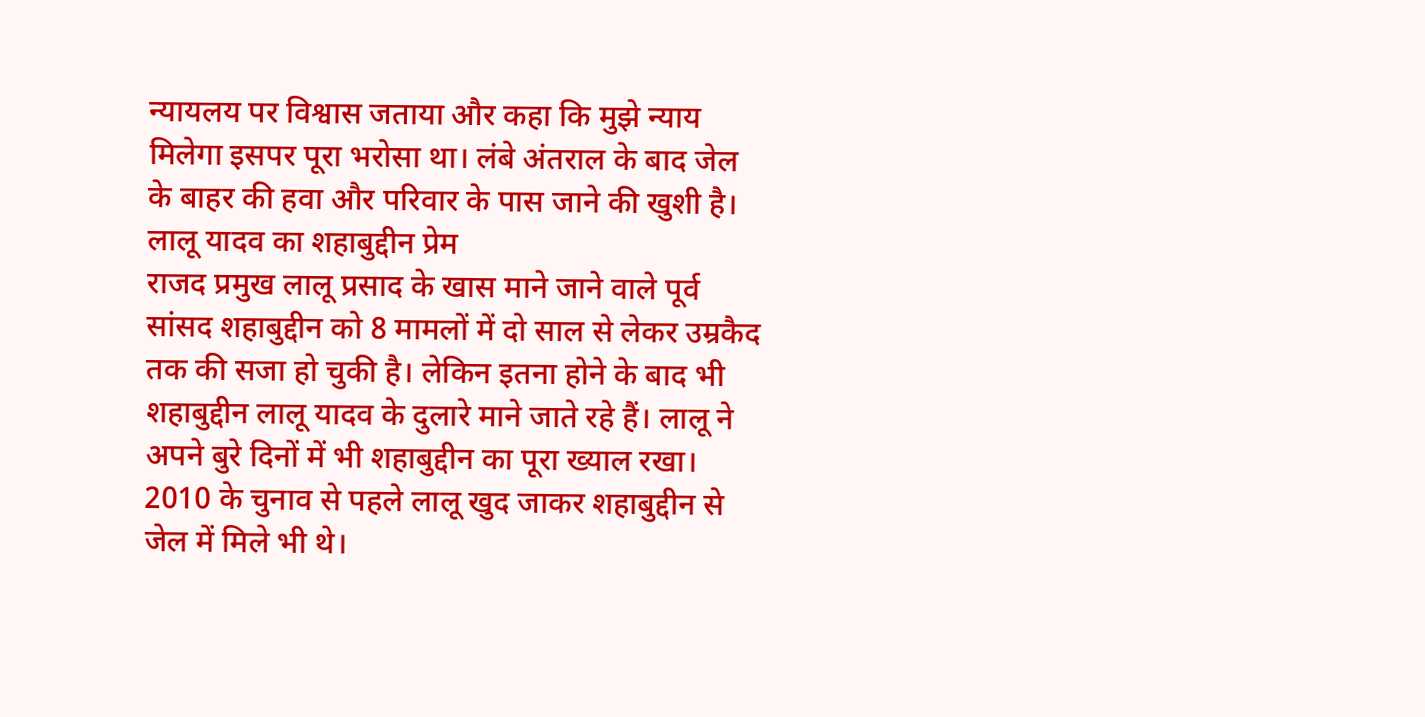न्यायलय पर विश्वास जताया और कहा कि मुझे न्याय मिलेगा इसपर पूरा भरोसा था। लंबे अंतराल के बाद जेल के बाहर की हवा और परिवार के पास जाने की खुशी है। लालू यादव का शहाबुद्दीन प्रेम
राजद प्रमुख लालू प्रसाद के खास माने जाने वाले पूर्व सांसद शहाबुद्दीन को 8 मामलों में दो साल से लेकर उम्रकैद तक की सजा हो चुकी है। लेकिन इतना होने के बाद भी शहाबुद्दीन लालू यादव के दुलारे माने जाते रहे हैं। लालू ने अपने बुरे दिनों में भी शहाबुद्दीन का पूरा ख्याल रखा। 2010 के चुनाव से पहले लालू खुद जाकर शहाबुद्दीन से जेल में मिले भी थे।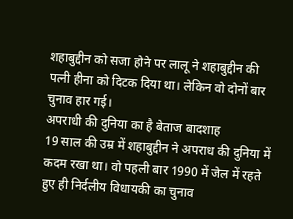शहाबुद्दीन को सजा होने पर लालू ने शहाबुद्दीन की पत्नी हीना को दिटक दिया था। लेकिन वो दोनों बार चुनाव हार गई।
अपराधी की दुनिया का है बेताज बादशाह
19 साल की उम्र में शहाबुद्दीन ने अपराध की दुनिया में कदम रखा था। वो पहली बार 1990 में जेल में रहते हुए ही निर्दलीय विधायकी का चुनाव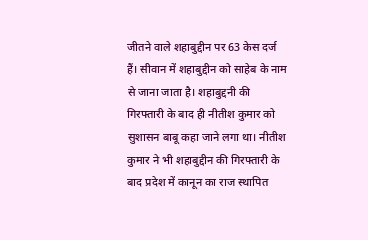जीतने वाले शहाबुद्दीन पर 63 केस दर्ज हैं। सीवान में शहाबुद्दीन को साहेब के नाम से जाना जाता है। शहाबुद्दनी की गिरफ्तारी के बाद ही नीतीश कुमार को सुशासन बाबू कहा जाने लगा था। नीतीश कुमार ने भी शहाबुद्दीन की गिरफ्तारी के बाद प्रदेश में कानून का राज स्थापित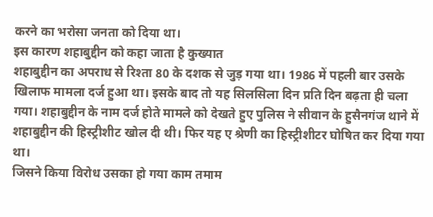करने का भरोसा जनता को दिया था।
इस कारण शहाबुद्दीन को कहा जाता है कुख्यात
शहाबुद्दीन का अपराध से रिश्ता 80 के दशक से जुड़ गया था। 1986 में पहली बार उसके खिलाफ मामला दर्ज हुआ था। इसके बाद तो यह सिलसिला दिन प्रति दिन बढ़ता ही चला गया। शहाबुद्दीन के नाम दर्ज होते मामले को देखते हुए पुलिस ने सीवान के हुसैनगंज थाने में शहाबुद्दीन की हिस्ट्रीशीट खोल दी थी। फिर यह ए श्रेणी का हिस्ट्रीशीटर घोषित कर दिया गया था।
जिसने किया विरोध उसका हो गया काम तमाम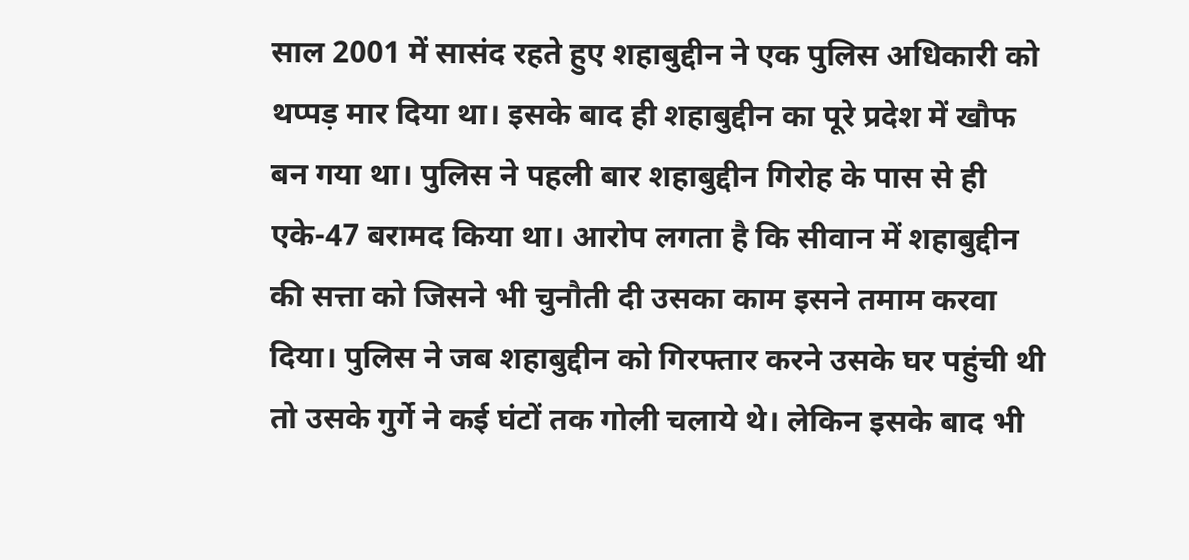साल 2001 में सासंद रहते हुए शहाबुद्दीन ने एक पुलिस अधिकारी को थप्पड़ मार दिया था। इसके बाद ही शहाबुद्दीन का पूरे प्रदेश में खौफ बन गया था। पुलिस ने पहली बार शहाबुद्दीन गिरोह के पास से ही एके-47 बरामद किया था। आरोप लगता है कि सीवान में शहाबुद्दीन की सत्ता को जिसने भी चुनौती दी उसका काम इसने तमाम करवा दिया। पुलिस ने जब शहाबुद्दीन को गिरफ्तार करने उसके घर पहुंची थी तो उसके गुर्गे ने कई घंटों तक गोली चलाये थे। लेकिन इसके बाद भी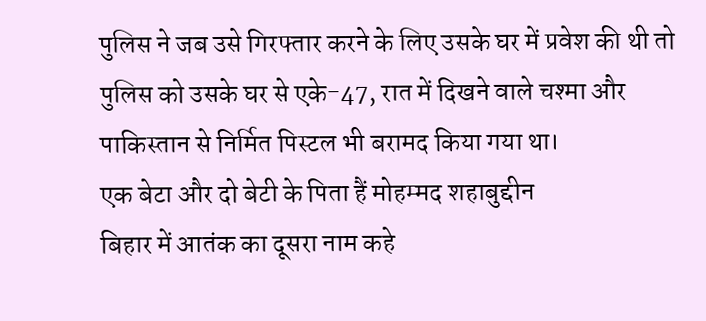पुलिस ने जब उसे गिरफ्तार करने के लिए उसके घर में प्रवेश की थी तो पुलिस को उसके घर से एके-47, रात में दिखने वाले चश्मा और पाकिस्तान से निर्मित पिस्टल भी बरामद किया गया था।
एक बेटा और दो बेटी के पिता हैं मोहम्मद शहाबुद्दीन
बिहार में आतंक का दूसरा नाम कहे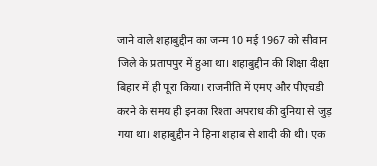जाने वाले शहाबुद्दीन का जन्म 10 मई 1967 को सीवान जिले के प्रतापपुर में हुआ था। शहाबुद्दीन की शिक्षा दीक्षा बिहार में ही पूरा किया। राजनीति में एमए और पीएचडी करने के समय ही इनका रिश्ता अपराध की दुनिया से जुड़ गया था। शहाबुद्दीन ने हिना शहाब से शादी की थी। एक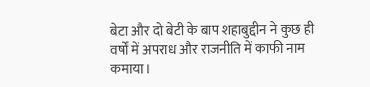बेटा और दो बेटी के बाप शहाबुद्दीन ने कुछ ही वर्षों में अपराध और राजनीति में काफी नाम कमाया।